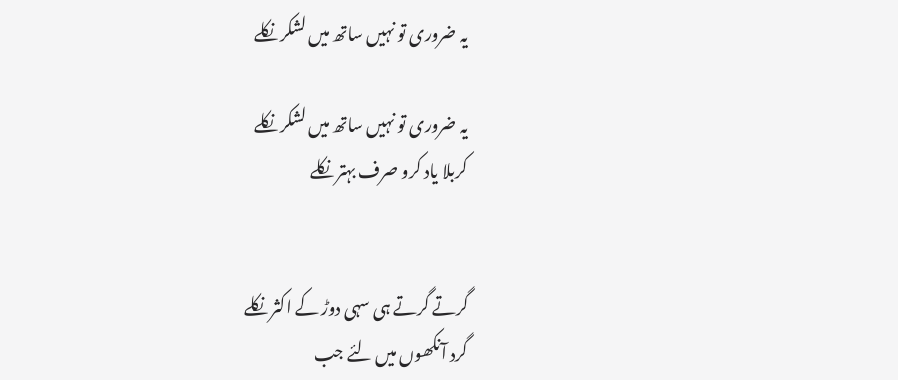یہ ضروری تو نہیں ساتھ میں لشکر نکلے

یہ ضروری تو نہیں ساتھ میں لشکر نکلے
کربلا یاد کرو صرف بہتر نکلے


گرتے گرتے ہی سہی دوڑ کے اکثر نکلے
گرد آنکھوں میں لئے جب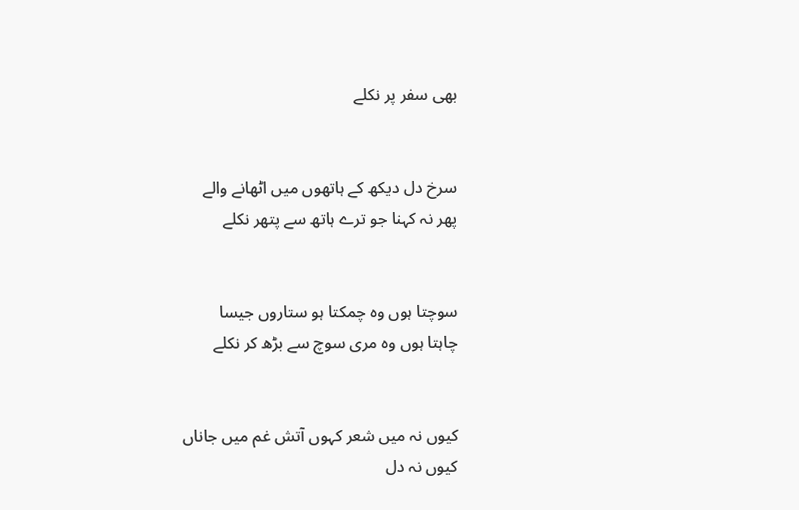بھی سفر پر نکلے


سرخ دل دیکھ کے ہاتھوں میں اٹھانے والے
پھر نہ کہنا جو ترے ہاتھ سے پتھر نکلے


سوچتا ہوں وہ چمکتا ہو ستاروں جیسا
چاہتا ہوں وہ مری سوچ سے بڑھ کر نکلے


کیوں نہ میں شعر کہوں آتش غم میں جاناں
کیوں نہ دل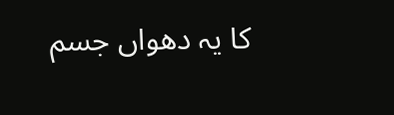کا یہ دھواں جسم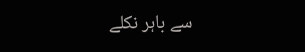سے باہر نکلے